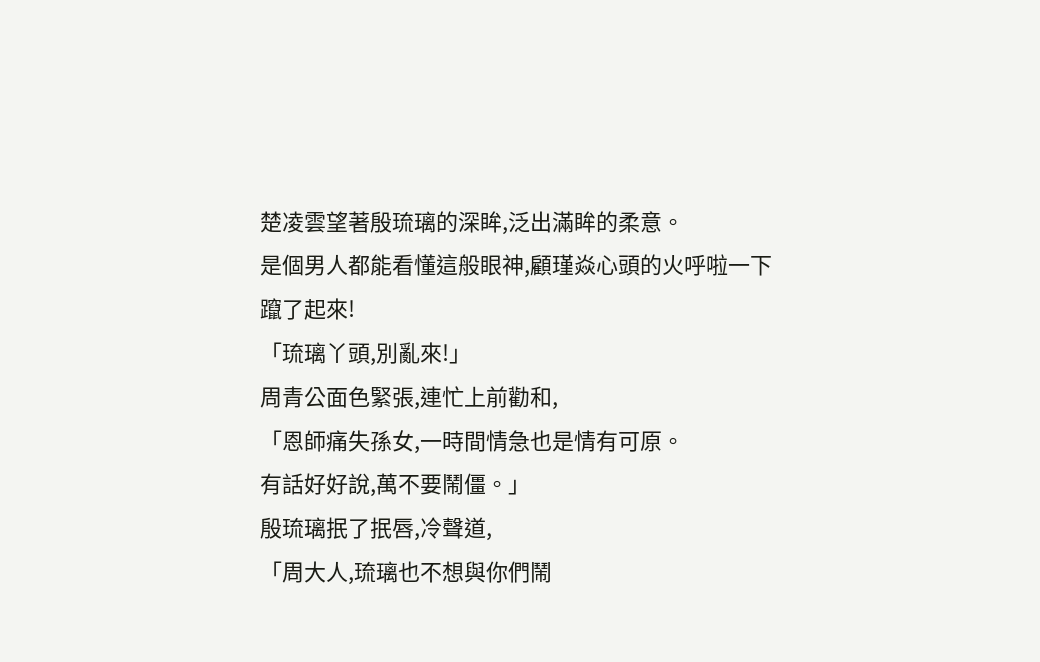楚凌雲望著殷琉璃的深眸,泛出滿眸的柔意。
是個男人都能看懂這般眼神,顧瑾焱心頭的火呼啦一下躥了起來!
「琉璃丫頭,別亂來!」
周青公面色緊張,連忙上前勸和,
「恩師痛失孫女,一時間情急也是情有可原。
有話好好說,萬不要鬧僵。」
殷琉璃抿了抿唇,冷聲道,
「周大人,琉璃也不想與你們鬧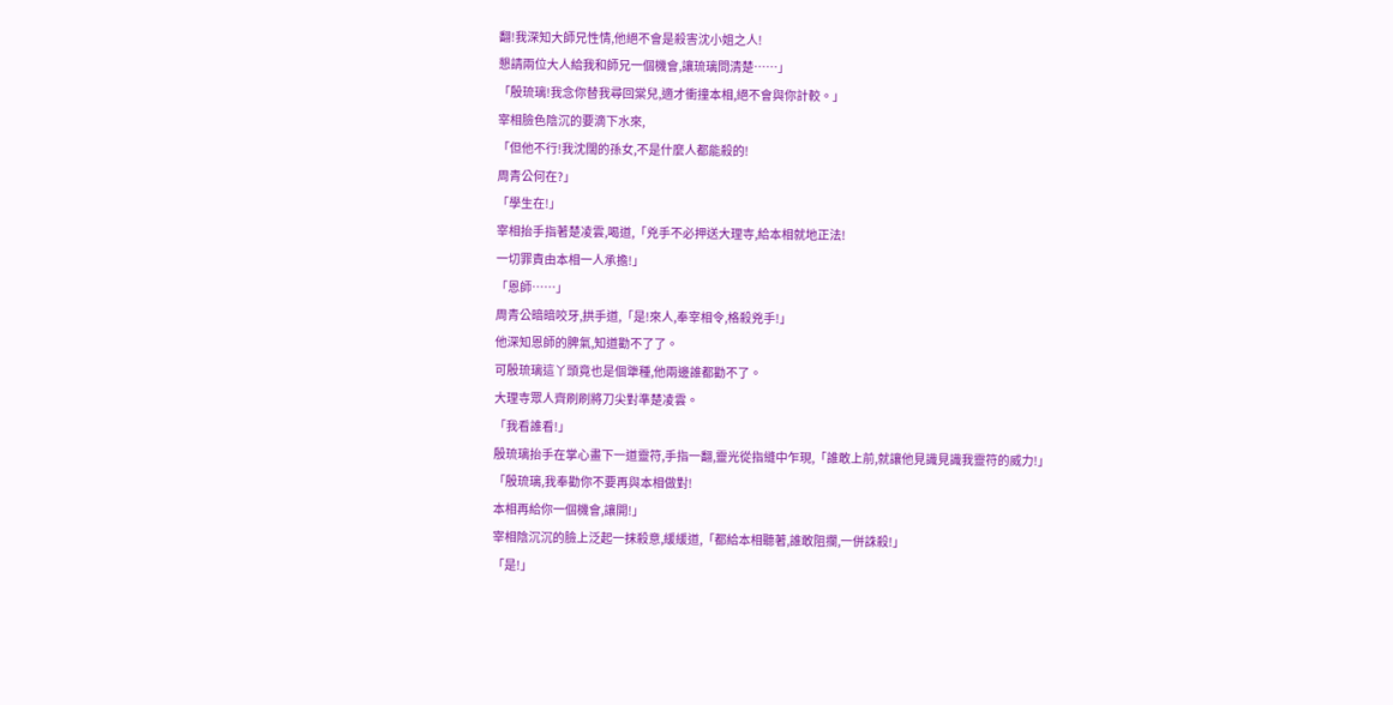翻!我深知大師兄性情,他絕不會是殺害沈小姐之人!
懇請兩位大人給我和師兄一個機會,讓琉璃問清楚……」
「殷琉璃!我念你替我尋回棠兒,適才衝撞本相,絕不會與你計較。」
宰相臉色陰沉的要滴下水來,
「但他不行!我沈闊的孫女,不是什麼人都能殺的!
周青公何在?」
「學生在!」
宰相抬手指著楚凌雲,喝道,「兇手不必押送大理寺,給本相就地正法!
一切罪責由本相一人承擔!」
「恩師……」
周青公暗暗咬牙,拱手道,「是!來人,奉宰相令,格殺兇手!」
他深知恩師的脾氣,知道勸不了了。
可殷琉璃這丫頭竟也是個犟種,他兩邊誰都勸不了。
大理寺眾人齊刷刷將刀尖對準楚凌雲。
「我看誰看!」
殷琉璃抬手在掌心畫下一道靈符,手指一翻,靈光從指縫中乍現,「誰敢上前,就讓他見識見識我靈符的威力!」
「殷琉璃,我奉勸你不要再與本相做對!
本相再給你一個機會,讓開!」
宰相陰沉沉的臉上泛起一抹殺意,緩緩道,「都給本相聽著,誰敢阻攔,一併誅殺!」
「是!」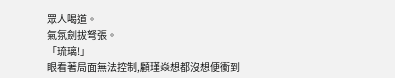眾人喝道。
氣氛劍拔弩張。
「琉璃!」
眼看著局面無法控制,顧瑾焱想都沒想便衝到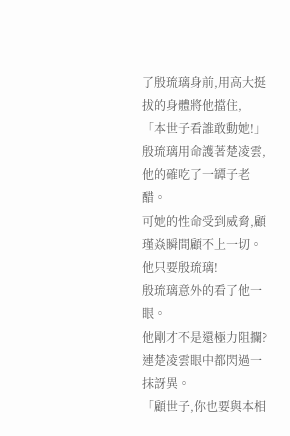了殷琉璃身前,用高大挺拔的身體將他擋住,
「本世子看誰敢動她!」
殷琉璃用命護著楚凌雲,他的確吃了一罈子老醋。
可她的性命受到威脅,顧瑾焱瞬間顧不上一切。
他只要殷琉璃!
殷琉璃意外的看了他一眼。
他剛才不是還極力阻攔?
連楚凌雲眼中都閃過一抹訝異。
「顧世子,你也要與本相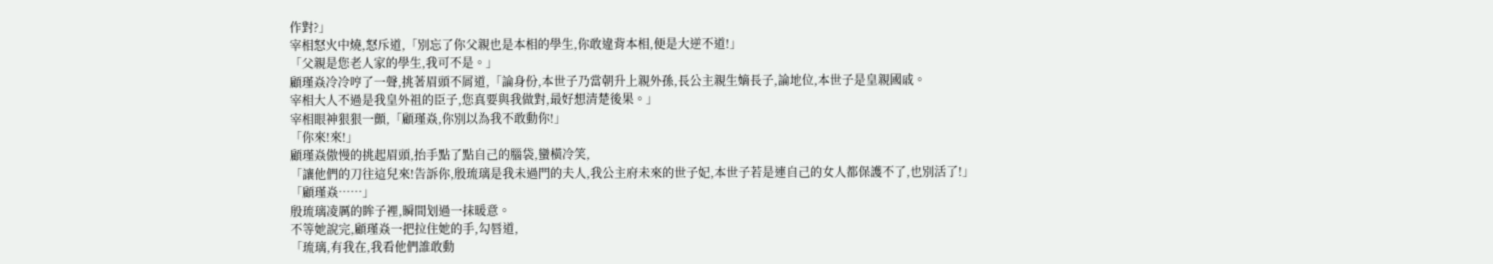作對?」
宰相怒火中燒,怒斥道,「別忘了你父親也是本相的學生,你敢違背本相,便是大逆不道!」
「父親是您老人家的學生,我可不是。」
顧瑾焱冷冷哼了一聲,挑著眉頭不屑道,「論身份,本世子乃當朝升上親外孫,長公主親生嫡長子,論地位,本世子是皇親國戚。
宰相大人不過是我皇外祖的臣子,您真要與我做對,最好想清楚後果。」
宰相眼神狠狠一顫,「顧瑾焱,你別以為我不敢動你!」
「你來!來!」
顧瑾焱傲慢的挑起眉頭,抬手點了點自己的腦袋,蠻橫冷笑,
「讓他們的刀往這兒來!告訴你,殷琉璃是我未過門的夫人,我公主府未來的世子妃,本世子若是連自己的女人都保護不了,也別活了!」
「顧瑾焱……」
殷琉璃凌厲的眸子裡,瞬間划過一抹暖意。
不等她說完,顧瑾焱一把拉住她的手,勾唇道,
「琉璃,有我在,我看他們誰敢動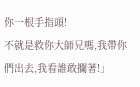你一根手指頭!
不就是救你大師兄嗎,我帶你們出去,我看誰敢攔著!」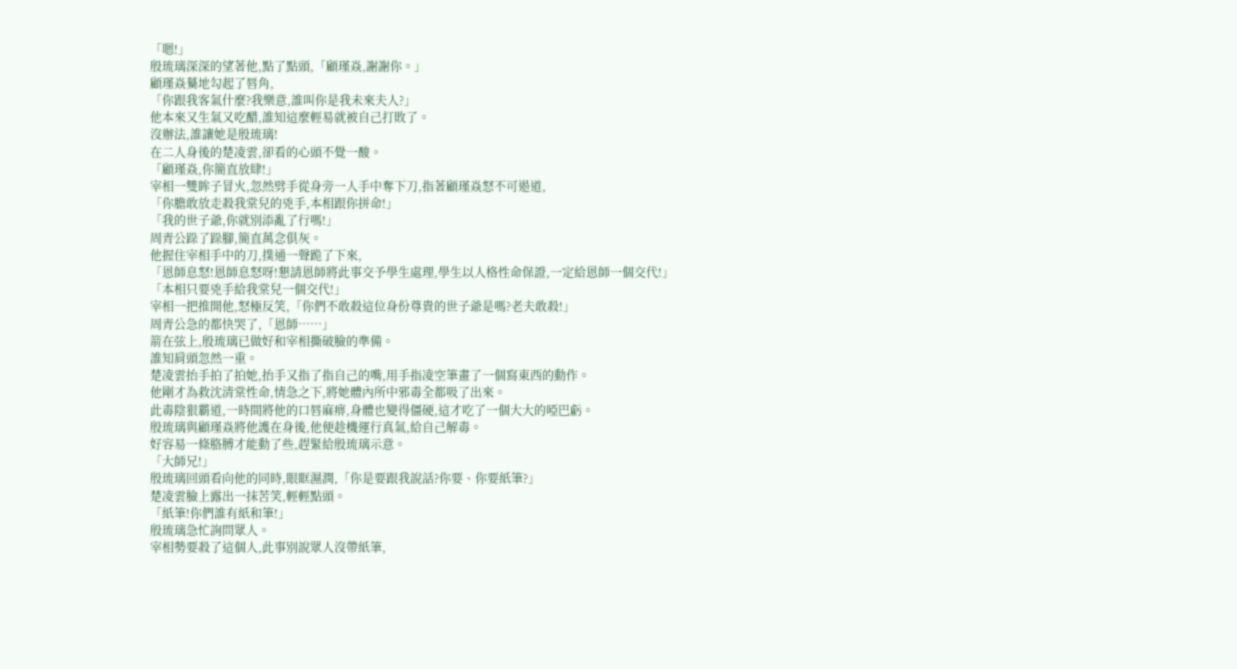「嗯!」
殷琉璃深深的望著他,點了點頭,「顧瑾焱,謝謝你。」
顧瑾焱驀地勾起了唇角,
「你跟我客氣什麼?我樂意,誰叫你是我未來夫人?」
他本來又生氣又吃醋,誰知這麼輕易就被自己打敗了。
沒辦法,誰讓她是殷琉璃!
在二人身後的楚凌雲,卻看的心頭不覺一酸。
「顧瑾焱,你簡直放肆!」
宰相一雙眸子冒火,忽然劈手從身旁一人手中奪下刀,指著顧瑾焱怒不可遏道,
「你膽敢放走殺我棠兒的兇手,本相跟你拼命!」
「我的世子爺,你就別添亂了行嗎!」
周青公跺了跺腳,簡直萬念俱灰。
他握住宰相手中的刀,撲通一聲跪了下來,
「恩師息怒!恩師息怒呀!懇請恩師將此事交予學生處理,學生以人格性命保證,一定給恩師一個交代!」
「本相只要兇手給我棠兒一個交代!」
宰相一把推開他,怒極反笑,「你們不敢殺這位身份尊貴的世子爺是嗎?老夫敢殺!」
周青公急的都快哭了,「恩師……」
箭在弦上,殷琉璃已做好和宰相撕破臉的準備。
誰知肩頭忽然一重。
楚凌雲抬手拍了拍她,抬手又指了指自己的嘴,用手指凌空筆畫了一個寫東西的動作。
他剛才為救沈清棠性命,情急之下,將她體內所中邪毒全都吸了出來。
此毒陰狠霸道,一時間將他的口唇麻痹,身體也變得僵硬,這才吃了一個大大的啞巴虧。
殷琉璃與顧瑾焱將他護在身後,他便趁機運行真氣,給自己解毒。
好容易一條胳膊才能動了些,趕緊給殷琉璃示意。
「大師兄!」
殷琉璃回頭看向他的同時,眼眶濕潤,「你是要跟我說話?你要、你要紙筆?」
楚凌雲臉上露出一抹苦笑,輕輕點頭。
「紙筆!你們誰有紙和筆!」
殷琉璃急忙詢問眾人。
宰相勢要殺了這個人,此事別說眾人沒帶紙筆,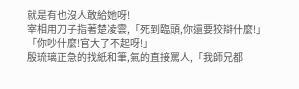就是有也沒人敢給她呀!
宰相用刀子指著楚凌雲,「死到臨頭,你還要狡辯什麼!」
「你吵什麼!官大了不起呀!」
殷琉璃正急的找紙和筆,氣的直接罵人,「我師兄都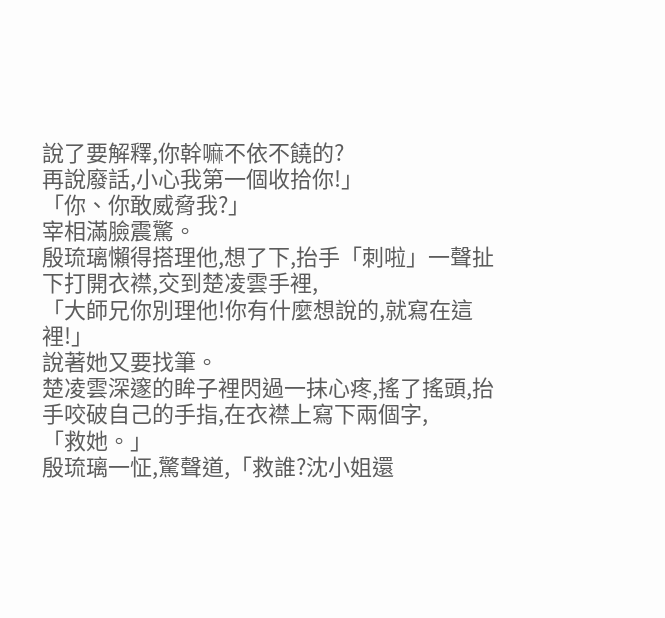說了要解釋,你幹嘛不依不饒的?
再說廢話,小心我第一個收拾你!」
「你、你敢威脅我?」
宰相滿臉震驚。
殷琉璃懶得搭理他,想了下,抬手「刺啦」一聲扯下打開衣襟,交到楚凌雲手裡,
「大師兄你別理他!你有什麼想說的,就寫在這裡!」
說著她又要找筆。
楚凌雲深邃的眸子裡閃過一抹心疼,搖了搖頭,抬手咬破自己的手指,在衣襟上寫下兩個字,
「救她。」
殷琉璃一怔,驚聲道,「救誰?沈小姐還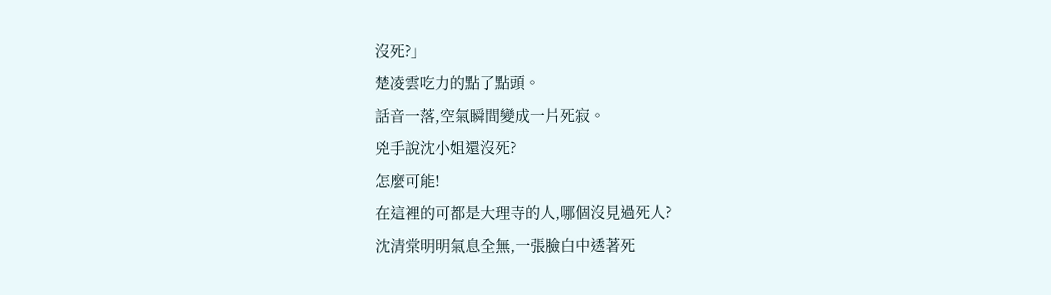沒死?」
楚凌雲吃力的點了點頭。
話音一落,空氣瞬間變成一片死寂。
兇手說沈小姐還沒死?
怎麼可能!
在這裡的可都是大理寺的人,哪個沒見過死人?
沈清棠明明氣息全無,一張臉白中透著死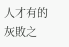人才有的灰敗之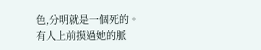色,分明就是一個死的。
有人上前摸過她的脈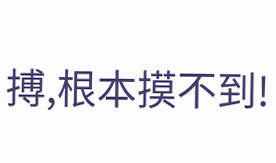搏,根本摸不到!